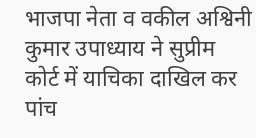भाजपा नेता व वकील अश्विनी कुमार उपाध्याय ने सुप्रीम कोर्ट में याचिका दाखिल कर पांच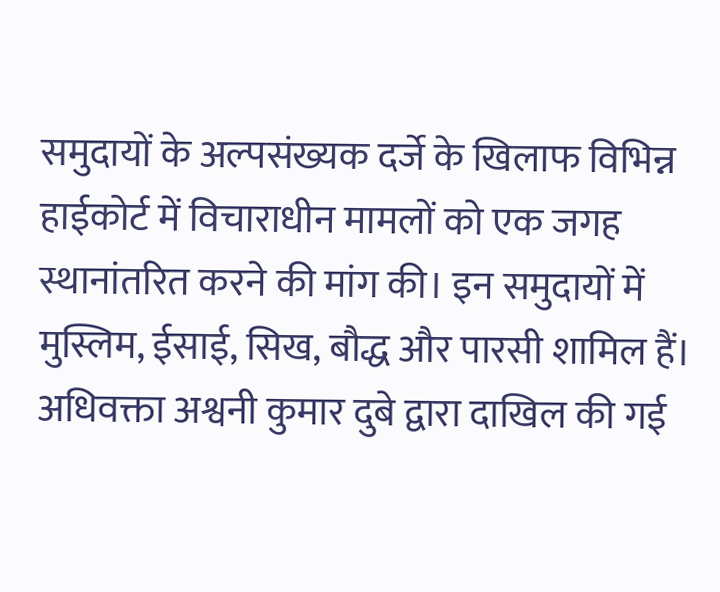समुदायों के अल्पसंख्यक दर्जे के खिलाफ विभिन्न हाईकोर्ट में विचाराधीन मामलों को एक जगह स्थानांतरित करने की मांग की। इन समुदायों में मुस्लिम, ईसाई, सिख, बौद्ध और पारसी शामिल हैं।
अधिवक्ता अश्वनी कुमार दुबे द्वारा दाखिल की गई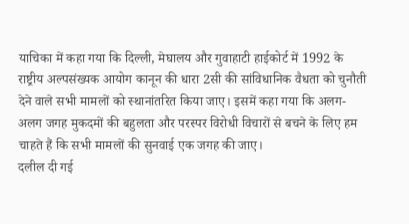याचिका में कहा गया कि दिल्ली, मेघालय और गुवाहाटी हाईकोर्ट में 1992 के राष्ट्रीय अल्पसंख्यक आयोग कानून की धारा 2सी की सांविधानिक वैधता को चुनौती देने वाले सभी मामलों को स्थानांतरित किया जाए। इसमें कहा गया कि अलग-अलग जगह मुकदमों की बहुलता और परस्पर विरोधी विचारों से बचने के लिए हम चाहते हैं कि सभी मामलों की सुनवाई एक जगह की जाए।
दलील दी गई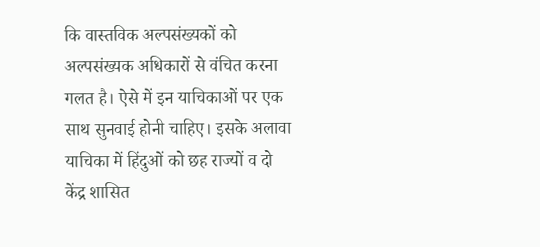कि वास्तविक अल्पसंख्यकों को अल्पसंख्यक अधिकारों से वंचित करना गलत है। ऐसे में इन याचिकाओं पर एक साथ सुनवाई होनी चाहिए। इसके अलावा याचिका में हिंदुओं को छह राज्यों व दो केंद्र शासित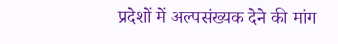प्रदेशों में अल्पसंख्यक देने की मांग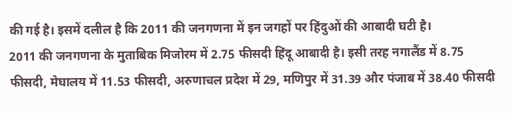की गई है। इसमें दलील है कि 2011 की जनगणना में इन जगहों पर हिंदुओं की आबादी घटी है।
2011 की जनगणना के मुताबिक मिजोरम में 2.75 फीसदी हिंदू आबादी है। इसी तरह नगालैंड में 8.75 फीसदी, मेघालय में 11.53 फीसदी, अरुणाचल प्रदेश में 29, मणिपुर में 31.39 और पंजाब में 38.40 फीसदी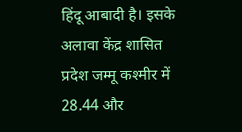हिंदू आबादी है। इसके अलावा केंद्र शासित प्रदेश जम्मू कश्मीर में 28.44 और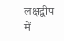लक्षद्वीप में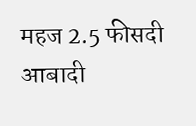महज 2.5 फीसदी आबादी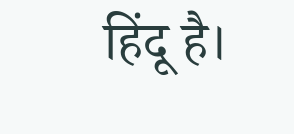हिंदू है।